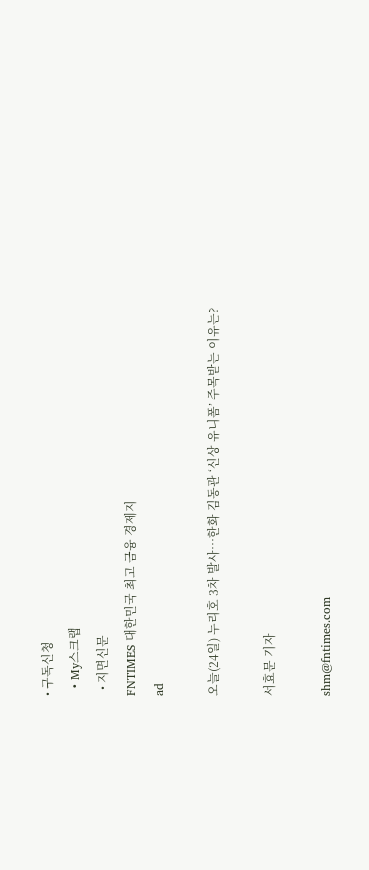• 구독신청
  • My스크랩
  • 지면신문
FNTIMES 대한민국 최고 금융 경제지
ad

오늘(24일) 누리호 3차 발사…한화 김동관 ‘신상 유니폼’ 주목받는 이유는?

서효문 기자

shm@fntimes.com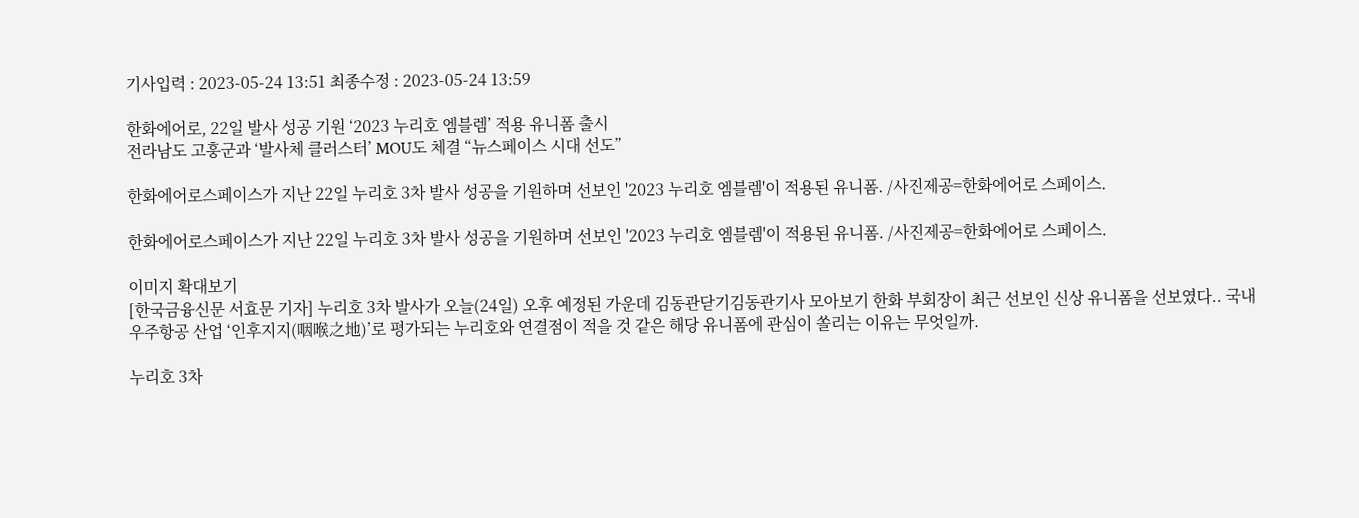기사입력 : 2023-05-24 13:51 최종수정 : 2023-05-24 13:59

한화에어로, 22일 발사 성공 기원 ‘2023 누리호 엠블렘’ 적용 유니폼 출시
전라남도 고훙군과 ‘발사체 클러스터’ MOU도 체결 “뉴스페이스 시대 선도”

한화에어로스페이스가 지난 22일 누리호 3차 발사 성공을 기원하며 선보인 '2023 누리호 엠블렘'이 적용된 유니폼. /사진제공=한화에어로 스페이스.

한화에어로스페이스가 지난 22일 누리호 3차 발사 성공을 기원하며 선보인 '2023 누리호 엠블렘'이 적용된 유니폼. /사진제공=한화에어로 스페이스.

이미지 확대보기
[한국금융신문 서효문 기자] 누리호 3차 발사가 오늘(24일) 오후 예정된 가운데 김동관닫기김동관기사 모아보기 한화 부회장이 최근 선보인 신상 유니폼을 선보였다.. 국내 우주항공 산업 ‘인후지지(咽喉之地)’로 평가되는 누리호와 연결점이 적을 것 같은 해당 유니폼에 관심이 쏠리는 이유는 무엇일까.

누리호 3차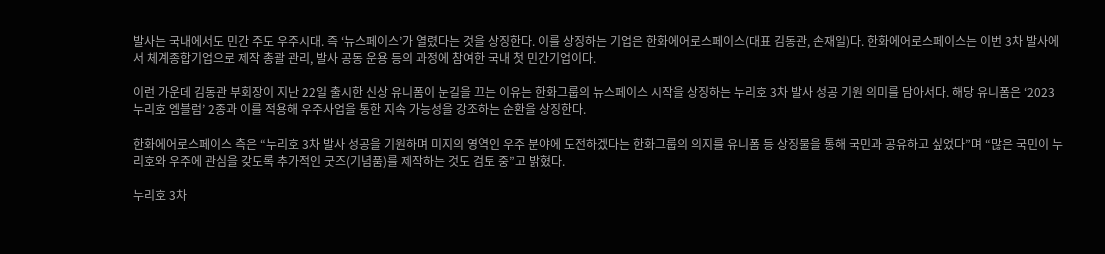발사는 국내에서도 민간 주도 우주시대. 즉 ‘뉴스페이스’가 열렸다는 것을 상징한다. 이를 상징하는 기업은 한화에어로스페이스(대표 김동관, 손재일)다. 한화에어로스페이스는 이번 3차 발사에서 체계종합기업으로 제작 총괄 관리, 발사 공동 운용 등의 과정에 참여한 국내 첫 민간기업이다.

이런 가운데 김동관 부회장이 지난 22일 출시한 신상 유니폼이 눈길을 끄는 이유는 한화그룹의 뉴스페이스 시작을 상징하는 누리호 3차 발사 성공 기원 의미를 담아서다. 해당 유니폼은 ‘2023 누리호 엠블럼’ 2종과 이를 적용해 우주사업을 통한 지속 가능성을 강조하는 순환을 상징한다.

한화에어로스페이스 측은 “누리호 3차 발사 성공을 기원하며 미지의 영역인 우주 분야에 도전하겠다는 한화그룹의 의지를 유니폼 등 상징물을 통해 국민과 공유하고 싶었다”며 “많은 국민이 누리호와 우주에 관심을 갖도록 추가적인 굿즈(기념품)를 제작하는 것도 검토 중”고 밝혔다.

누리호 3차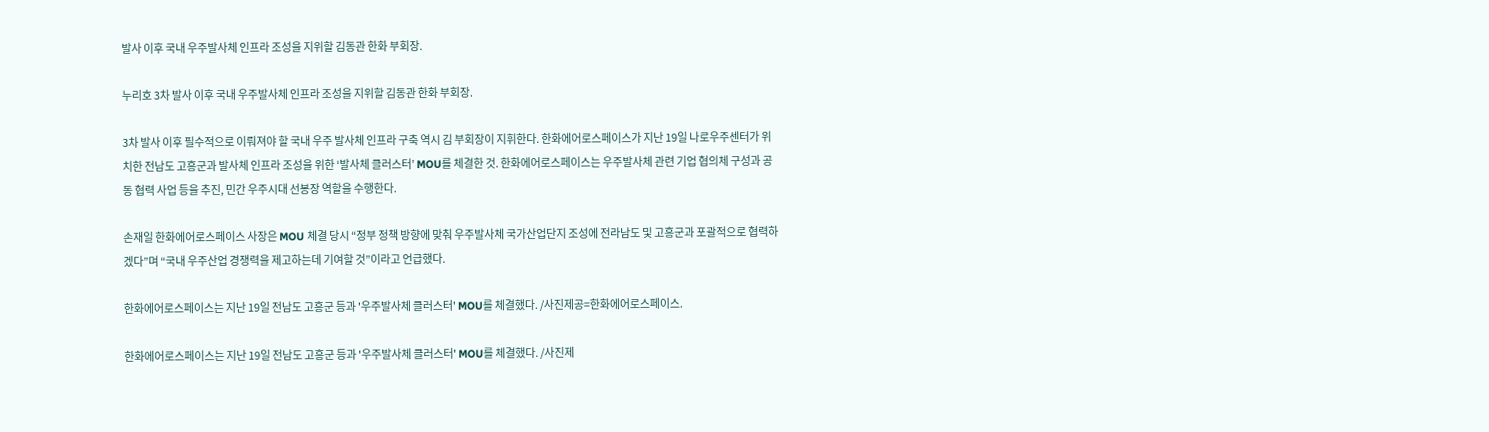발사 이후 국내 우주발사체 인프라 조성을 지위할 김동관 한화 부회장.

누리호 3차 발사 이후 국내 우주발사체 인프라 조성을 지위할 김동관 한화 부회장.

3차 발사 이후 필수적으로 이뤄져야 할 국내 우주 발사체 인프라 구축 역시 김 부회장이 지휘한다. 한화에어로스페이스가 지난 19일 나로우주센터가 위치한 전남도 고흥군과 발사체 인프라 조성을 위한 ‘발사체 클러스터’ MOU를 체결한 것. 한화에어로스페이스는 우주발사체 관련 기업 협의체 구성과 공동 협력 사업 등을 추진, 민간 우주시대 선봉장 역할을 수행한다.

손재일 한화에어로스페이스 사장은 MOU 체결 당시 “정부 정책 방향에 맞춰 우주발사체 국가산업단지 조성에 전라남도 및 고흥군과 포괄적으로 협력하겠다”며 “국내 우주산업 경쟁력을 제고하는데 기여할 것”이라고 언급했다.

한화에어로스페이스는 지난 19일 전남도 고흥군 등과 '우주발사체 클러스터' MOU를 체결했다. /사진제공=한화에어로스페이스.

한화에어로스페이스는 지난 19일 전남도 고흥군 등과 '우주발사체 클러스터' MOU를 체결했다. /사진제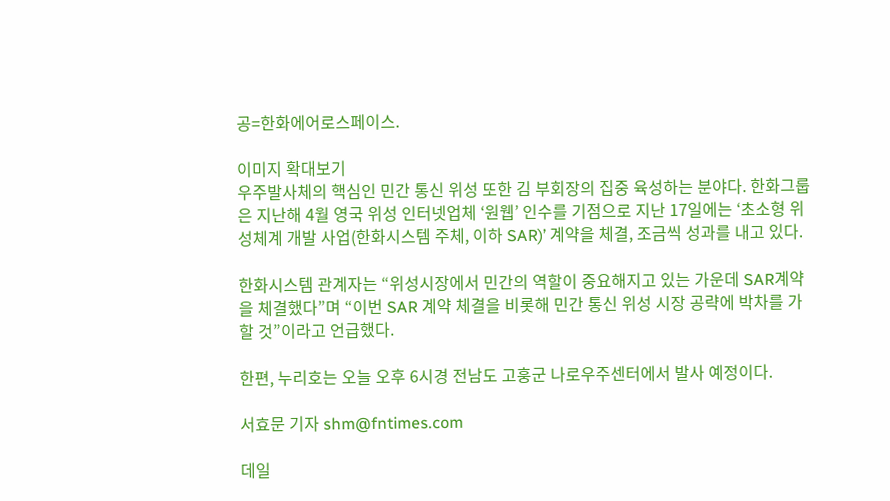공=한화에어로스페이스.

이미지 확대보기
우주발사체의 핵심인 민간 통신 위성 또한 김 부회장의 집중 육성하는 분야다. 한화그룹은 지난해 4월 영국 위성 인터넷업체 ‘원웹’ 인수를 기점으로 지난 17일에는 ‘초소형 위성체계 개발 사업(한화시스템 주체, 이하 SAR)’ 계약을 체결, 조금씩 성과를 내고 있다.

한화시스템 관계자는 “위성시장에서 민간의 역할이 중요해지고 있는 가운데 SAR계약을 체결했다”며 “이번 SAR 계약 체결을 비롯해 민간 통신 위성 시장 공략에 박차를 가할 것”이라고 언급했다.

한편, 누리호는 오늘 오후 6시경 전남도 고훙군 나로우주센터에서 발사 예정이다.

서효문 기자 shm@fntimes.com

데일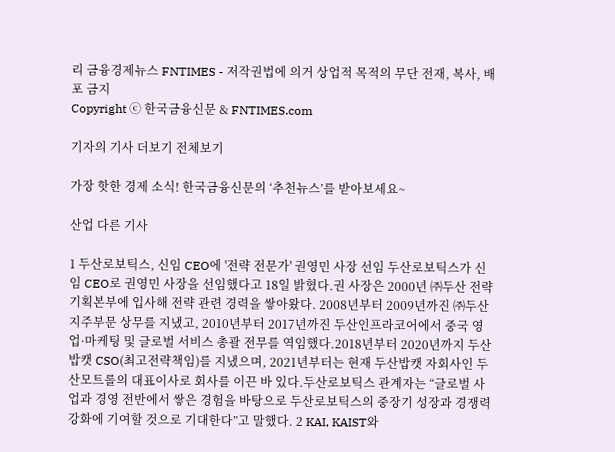리 금융경제뉴스 FNTIMES - 저작권법에 의거 상업적 목적의 무단 전재, 복사, 배포 금지
Copyright ⓒ 한국금융신문 & FNTIMES.com

기자의 기사 더보기 전체보기

가장 핫한 경제 소식! 한국금융신문의 ‘추천뉴스’를 받아보세요~

산업 다른 기사

1 두산로보틱스, 신임 CEO에 '전략 전문가' 권영민 사장 선임 두산로보틱스가 신임 CEO로 권영민 사장을 선임했다고 18일 밝혔다.권 사장은 2000년 ㈜두산 전략기획본부에 입사해 전략 관련 경력을 쌓아왔다. 2008년부터 2009년까진 ㈜두산 지주부문 상무를 지냈고, 2010년부터 2017년까진 두산인프라코어에서 중국 영업·마케팅 및 글로벌 서비스 총괄 전무를 역임했다.2018년부터 2020년까지 두산밥캣 CSO(최고전략책임)를 지냈으며, 2021년부터는 현재 두산밥캣 자회사인 두산모트롤의 대표이사로 회사를 이끈 바 있다.두산로보틱스 관계자는 “글로벌 사업과 경영 전반에서 쌓은 경험을 바탕으로 두산로보틱스의 중장기 성장과 경쟁력 강화에 기여할 것으로 기대한다”고 말했다. 2 KAI, KAIST와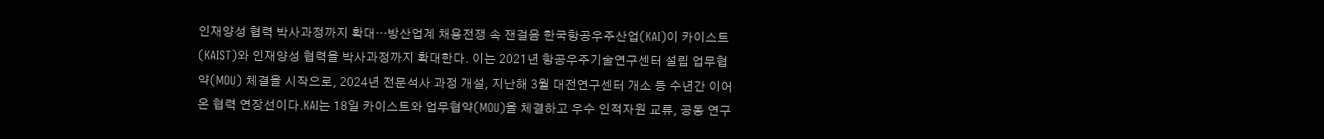인재양성 협력 박사과정까지 확대…방산업계 채용전쟁 속 잰걸음 한국항공우주산업(KAI)이 카이스트(KAIST)와 인재양성 협력을 박사과정까지 확대한다. 이는 2021년 항공우주기술연구센터 설립 업무협약(MOU) 체결을 시작으로, 2024년 전문석사 과정 개설, 지난해 3월 대전연구센터 개소 등 수년간 이어온 협력 연장선이다.KAI는 18일 카이스트와 업무협약(MOU)을 체결하고 우수 인적자원 교류, 공동 연구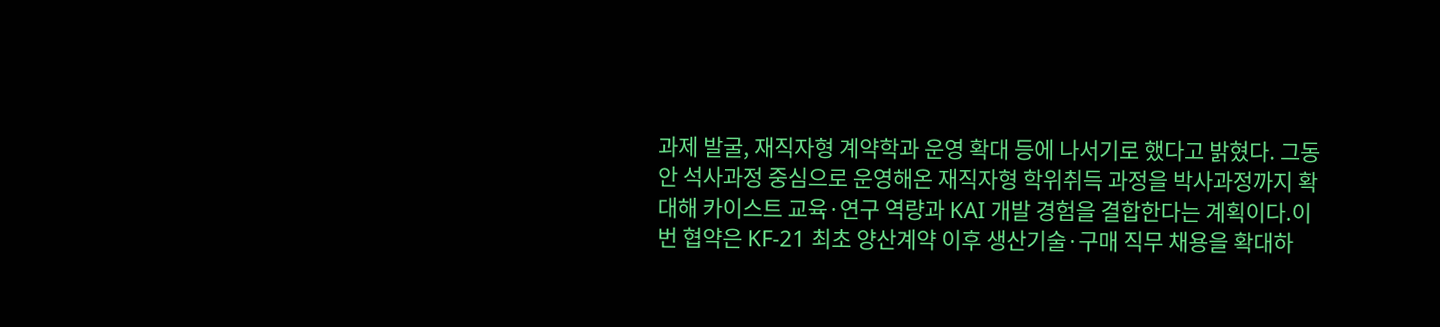과제 발굴, 재직자형 계약학과 운영 확대 등에 나서기로 했다고 밝혔다. 그동안 석사과정 중심으로 운영해온 재직자형 학위취득 과정을 박사과정까지 확대해 카이스트 교육·연구 역량과 KAI 개발 경험을 결합한다는 계획이다.이번 협약은 KF-21 최초 양산계약 이후 생산기술·구매 직무 채용을 확대하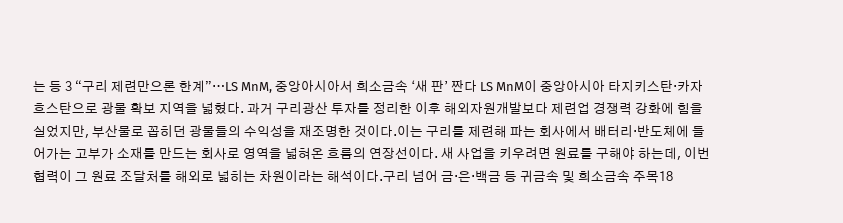는 등 3 “구리 제련만으론 한계”…LS MnM, 중앙아시아서 희소금속 ‘새 판’ 짠다 LS MnM이 중앙아시아 타지키스탄·카자흐스탄으로 광물 확보 지역을 넓혔다. 과거 구리광산 투자를 정리한 이후 해외자원개발보다 제련업 경쟁력 강화에 힘을 실었지만, 부산물로 꼽히던 광물들의 수익성을 재조명한 것이다.이는 구리를 제련해 파는 회사에서 배터리·반도체에 들어가는 고부가 소재를 만드는 회사로 영역을 넓혀온 흐름의 연장선이다. 새 사업을 키우려면 원료를 구해야 하는데, 이번 협력이 그 원료 조달처를 해외로 넓히는 차원이라는 해석이다.구리 넘어 금·은·백금 등 귀금속 및 희소금속 주목18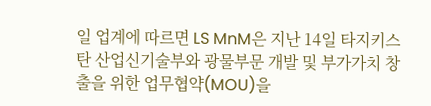일 업계에 따르면 LS MnM은 지난 14일 타지키스탄 산업신기술부와 광물부문 개발 및 부가가치 창출을 위한 업무협약(MOU)을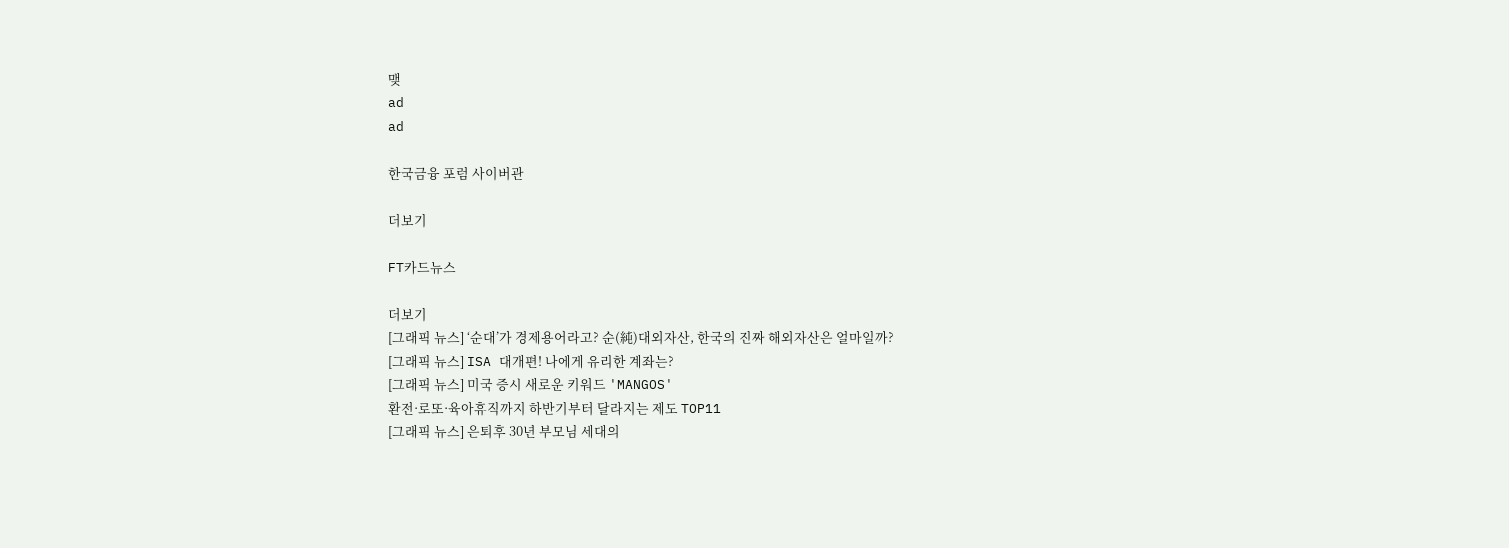맺
ad
ad

한국금융 포럼 사이버관

더보기

FT카드뉴스

더보기
[그래픽 뉴스] ‘순대’가 경제용어라고? 순(純)대외자산, 한국의 진짜 해외자산은 얼마일까?
[그래픽 뉴스] ISA 대개편! 나에게 유리한 계좌는?
[그래픽 뉴스] 미국 증시 새로운 키워드 'MANGOS'
환전·로또·육아휴직까지 하반기부터 달라지는 제도 TOP11
[그래픽 뉴스] 은퇴후 30년 부모님 세대의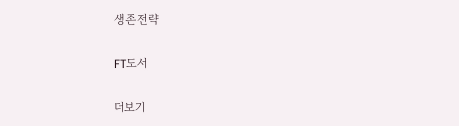생존전략

FT도서

더보기